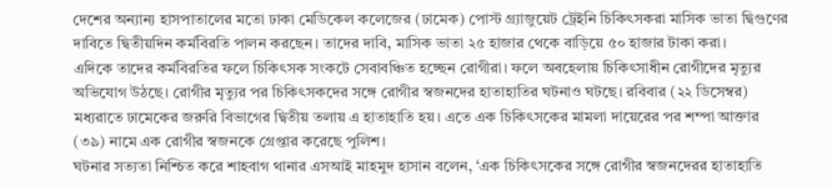দেশের অন্যান্য হাসপাতালের মতো ঢাকা মেডিকেল কলেজের (ঢামেক) পোস্ট গ্র্যাজুয়েট ট্রেইনি চিকিৎসকরা মাসিক ভাতা দ্বিগুণের দাবিতে দ্বিতীয়দিন কর্মবিরতি পালন করছেন। তাদের দাবি, মাসিক ভাতা ২৫ হাজার থেকে বাড়িয়ে ৫০ হাজার টাকা করা।
এদিকে তাদের কর্মবিরতির ফলে চিকিৎসক সংকটে সেবাবঞ্চিত হচ্ছেন রোগীরা। ফলে অবহেলায় চিকিৎসাধীন রোগীদের মৃত্যুর অভিযোগ উঠছে। রোগীর মৃত্যুর পর চিকিৎসকদের সঙ্গে রোগীর স্বজনদের হাতাহাতির ঘটনাও ঘটছে। রবিবার (২২ ডিসেম্বর) মধ্যরাতে ঢামেকের জরুরি বিভাগের দ্বিতীয় তলায় এ হাতাহাতি হয়। এতে এক চিকিৎসকের মামলা দায়েরের পর শম্পা আক্তার (৩৯) নামে এক রোগীর স্বজনকে গ্রেপ্তার করেছে পুলিশ।
ঘটনার সত্যতা নিশ্চিত করে শাহবাগ থানার এসআই মাহমুদ হাসান বলেন, ‘এক চিকিৎসকের সঙ্গে রোগীর স্বজনদেরর হাতাহাতি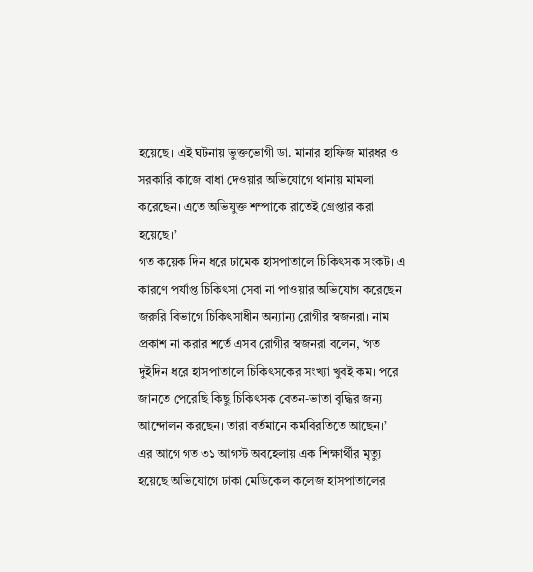হয়েছে। এই ঘটনায় ভুক্তভোগী ডা. মানার হাফিজ মারধর ও সরকারি কাজে বাধা দেওয়ার অভিযোগে থানায় মামলা করেছেন। এতে অভিযুক্ত শম্পাকে রাতেই গ্রেপ্তার করা হয়েছে।’
গত কয়েক দিন ধরে ঢামেক হাসপাতালে চিকিৎসক সংকট। এ কারণে পর্যাপ্ত চিকিৎসা সেবা না পাওয়ার অভিযোগ করেছেন জরুরি বিভাগে চিকিৎসাধীন অন্যান্য রোগীর স্বজনরা। নাম প্রকাশ না করার শর্তে এসব রোগীর স্বজনরা বলেন, ‘গত দুইদিন ধরে হাসপাতালে চিকিৎসকের সংখ্যা খুবই কম। পরে জানতে পেরেছি কিছু চিকিৎসক বেতন-ভাতা বৃদ্ধির জন্য আন্দোলন করছেন। তারা বর্তমানে কর্মবিরতিতে আছেন।’
এর আগে গত ৩১ আগস্ট অবহেলায় এক শিক্ষার্থীর মৃত্যু হয়েছে অভিযোগে ঢাকা মেডিকেল কলেজ হাসপাতালের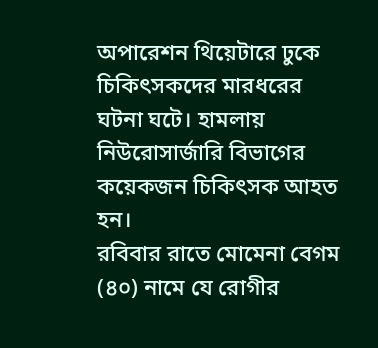অপারেশন থিয়েটারে ঢুকে চিকিৎসকদের মারধরের ঘটনা ঘটে। হামলায় নিউরোসার্জারি বিভাগের কয়েকজন চিকিৎসক আহত হন।
রবিবার রাতে মোমেনা বেগম (৪০) নামে যে রোগীর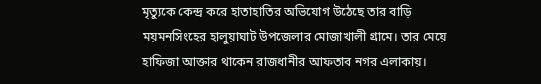মৃত্যুকে কেন্দ্র করে হাতাহাতির অভিযোগ উঠেছে তার বাড়ি ময়মনসিংহের হালুয়াঘাট উপজেলার মোজাখালী গ্রামে। তার মেয়ে হাফিজা আক্তার থাকেন রাজধানীর আফতাব নগর এলাকায়।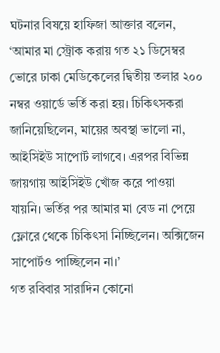ঘটনার বিষয়ে হাফিজা আক্তার বলেন, ‘আমার মা স্ট্রোক করায় গত ২১ ডিসেম্বর ভোরে ঢাকা মেডিকেলের দ্বিতীয় তলার ২০০ নম্বর ওয়ার্ডে ভর্তি করা হয়। চিকিৎসকরা জানিয়েছিলেন, মায়ের অবস্থা ভালো না, আইসিইউ সাপোর্ট লাগবে। এরপর বিভিন্ন জায়গায় আইসিইউ খোঁজ করে পাওয়া যায়নি। ভর্তির পর আমার মা বেড না পেয়ে ফ্লোরে থেকে চিকিৎসা নিচ্ছিলেন। অক্সিজেন সাপোর্টও পাচ্ছিলেন না।’
গত রবিবার সারাদিন কোনো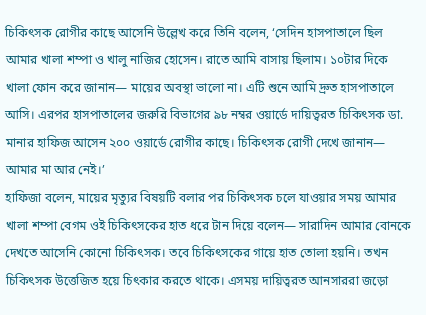চিকিৎসক রোগীর কাছে আসেনি উল্লেখ করে তিনি বলেন, ‘সেদিন হাসপাতালে ছিল আমার খালা শম্পা ও খালু নাজির হোসেন। রাতে আমি বাসায় ছিলাম। ১০টার দিকে খালা ফোন করে জানান— মায়ের অবস্থা ভালো না। এটি শুনে আমি দ্রুত হাসপাতালে আসি। এরপর হাসপাতালের জরুরি বিভাগের ৯৮ নম্বর ওয়ার্ডে দায়িত্বরত চিকিৎসক ডা. মানার হাফিজ আসেন ২০০ ওয়ার্ডে রোগীর কাছে। চিকিৎসক রোগী দেখে জানান— আমার মা আর নেই।’
হাফিজা বলেন, মায়ের মৃত্যুর বিষয়টি বলার পর চিকিৎসক চলে যাওয়ার সময় আমার খালা শম্পা বেগম ওই চিকিৎসকের হাত ধরে টান দিয়ে বলেন— সারাদিন আমার বোনকে দেখতে আসেনি কোনো চিকিৎসক। তবে চিকিৎসকের গায়ে হাত তোলা হয়নি। তখন চিকিৎসক উত্তেজিত হয়ে চিৎকার করতে থাকে। এসময় দায়িত্বরত আনসাররা জড়ো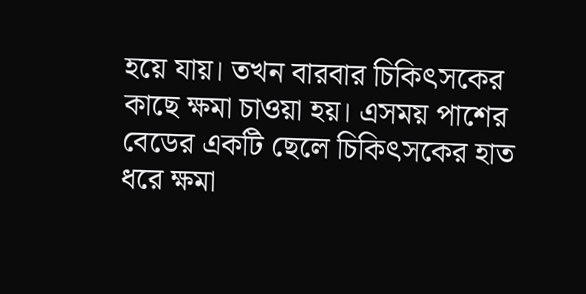হয়ে যায়। তখন বারবার চিকিৎসকের কাছে ক্ষমা চাওয়া হয়। এসময় পাশের বেডের একটি ছেলে চিকিৎসকের হাত ধরে ক্ষমা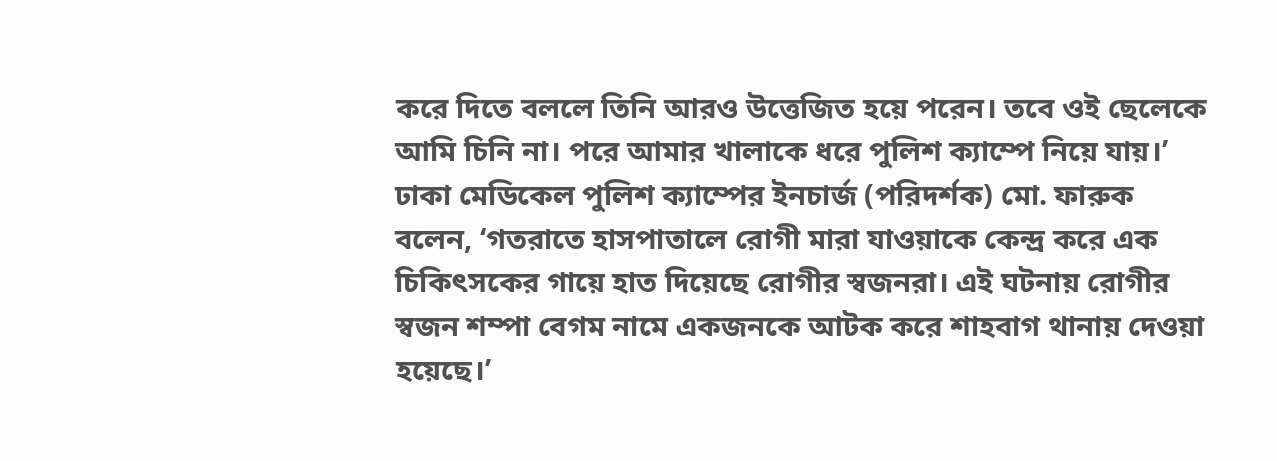করে দিতে বললে তিনি আরও উত্তেজিত হয়ে পরেন। তবে ওই ছেলেকে আমি চিনি না। পরে আমার খালাকে ধরে পুলিশ ক্যাম্পে নিয়ে যায়।’
ঢাকা মেডিকেল পুলিশ ক্যাম্পের ইনচার্জ (পরিদর্শক) মো. ফারুক বলেন, ‘গতরাতে হাসপাতালে রোগী মারা যাওয়াকে কেন্দ্র করে এক চিকিৎসকের গায়ে হাত দিয়েছে রোগীর স্বজনরা। এই ঘটনায় রোগীর স্বজন শম্পা বেগম নামে একজনকে আটক করে শাহবাগ থানায় দেওয়া হয়েছে।’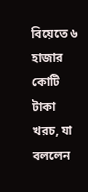বিয়েতে ৬ হাজার কোটি টাকা খরচ, যা বললেন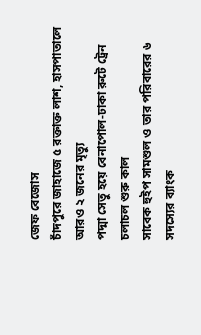জেফ বেজোস
চাঁদপুরে জাহাজে ৫ রক্তাক্ত লাশ, হাসপাতালে আরও ২ জনের মৃত্যু
পদ্মা সেতু হয়ে বেনাপোল-ঢাকা রুটে ট্রেন চলাচল শুরু কাল
সাবেক হুইপ সামশুল ও তার পরিবারের ৬ সদস্যের ব্যাংক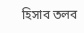হিসাব তলব